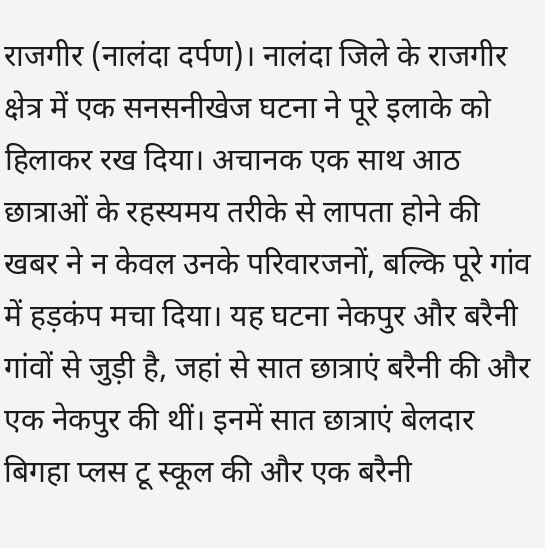राजगीर (नालंदा दर्पण)। नालंदा जिले के राजगीर क्षेत्र में एक सनसनीखेज घटना ने पूरे इलाके को हिलाकर रख दिया। अचानक एक साथ आठ छात्राओं के रहस्यमय तरीके से लापता होने की खबर ने न केवल उनके परिवारजनों, बल्कि पूरे गांव में हड़कंप मचा दिया। यह घटना नेकपुर और बरैनी गांवों से जुड़ी है, जहां से सात छात्राएं बरैनी की और एक नेकपुर की थीं। इनमें सात छात्राएं बेलदार बिगहा प्लस टू स्कूल की और एक बरैनी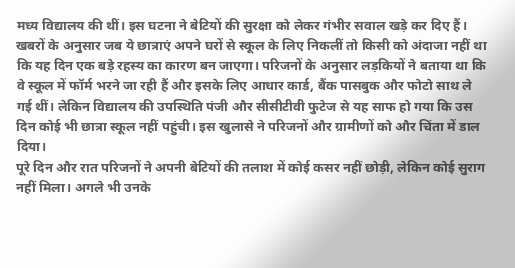मध्य विद्यालय की थीं। इस घटना ने बेटियों की सुरक्षा को लेकर गंभीर सवाल खड़े कर दिए हैं।
खबरों के अनुसार जब ये छात्राएं अपने घरों से स्कूल के लिए निकलीं तो किसी को अंदाजा नहीं था कि यह दिन एक बड़े रहस्य का कारण बन जाएगा। परिजनों के अनुसार लड़कियों ने बताया था कि वे स्कूल में फॉर्म भरने जा रही हैं और इसके लिए आधार कार्ड, बैंक पासबुक और फोटो साथ ले गई थीं। लेकिन विद्यालय की उपस्थिति पंजी और सीसीटीवी फुटेज से यह साफ हो गया कि उस दिन कोई भी छात्रा स्कूल नहीं पहुंची। इस खुलासे ने परिजनों और ग्रामीणों को और चिंता में डाल दिया।
पूरे दिन और रात परिजनों ने अपनी बेटियों की तलाश में कोई कसर नहीं छोड़ी, लेकिन कोई सुराग नहीं मिला। अगले भी उनके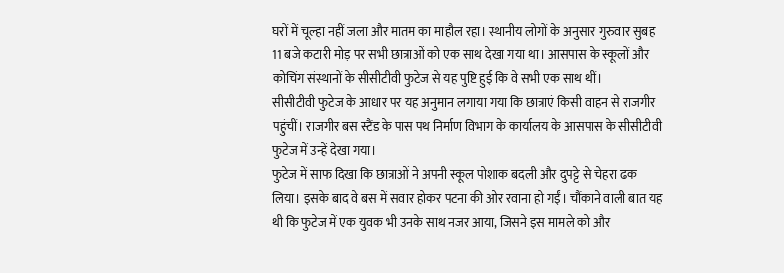घरों में चूल्हा नहीं जला और मातम का माहौल रहा। स्थानीय लोगों के अनुसार गुरुवार सुबह 11 बजे कटारी मोड़ पर सभी छात्राओं को एक साथ देखा गया था। आसपास के स्कूलों और कोचिंग संस्थानों के सीसीटीवी फुटेज से यह पुष्टि हुई कि वे सभी एक साथ थीं।
सीसीटीवी फुटेज के आधार पर यह अनुमान लगाया गया कि छात्राएं किसी वाहन से राजगीर पहुंचीं। राजगीर बस स्टैंड के पास पथ निर्माण विभाग के कार्यालय के आसपास के सीसीटीवी फुटेज में उन्हें देखा गया।
फुटेज में साफ दिखा कि छात्राओं ने अपनी स्कूल पोशाक बदली और दुपट्टे से चेहरा ढक लिया। इसके बाद वे बस में सवार होकर पटना की ओर रवाना हो गईं। चौंकाने वाली बात यह थी कि फुटेज में एक युवक भी उनके साथ नजर आया, जिसने इस मामले को और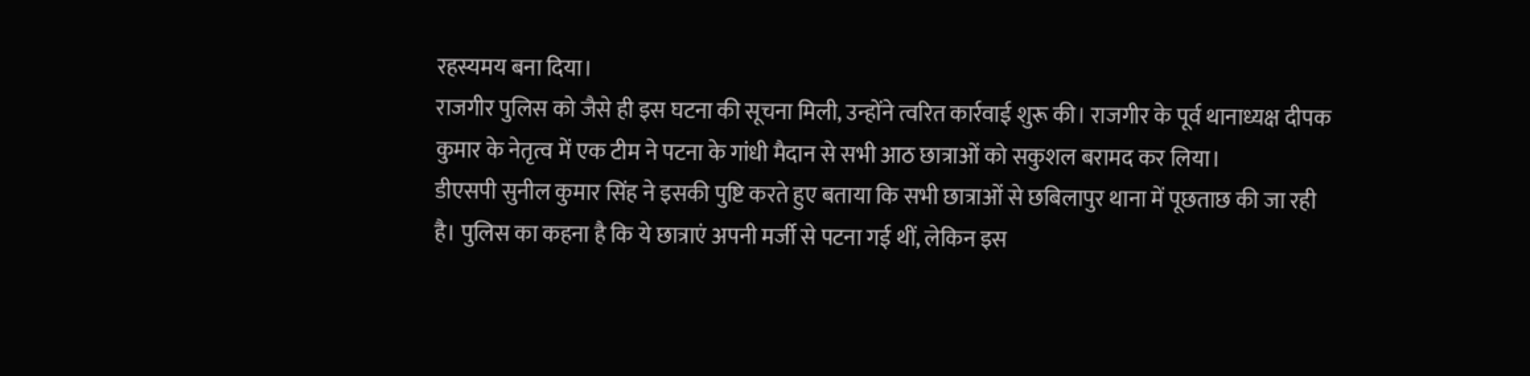रहस्यमय बना दिया।
राजगीर पुलिस को जैसे ही इस घटना की सूचना मिली, उन्होंने त्वरित कार्रवाई शुरू की। राजगीर के पूर्व थानाध्यक्ष दीपक कुमार के नेतृत्व में एक टीम ने पटना के गांधी मैदान से सभी आठ छात्राओं को सकुशल बरामद कर लिया।
डीएसपी सुनील कुमार सिंह ने इसकी पुष्टि करते हुए बताया कि सभी छात्राओं से छबिलापुर थाना में पूछताछ की जा रही है। पुलिस का कहना है कि ये छात्राएं अपनी मर्जी से पटना गई थीं, लेकिन इस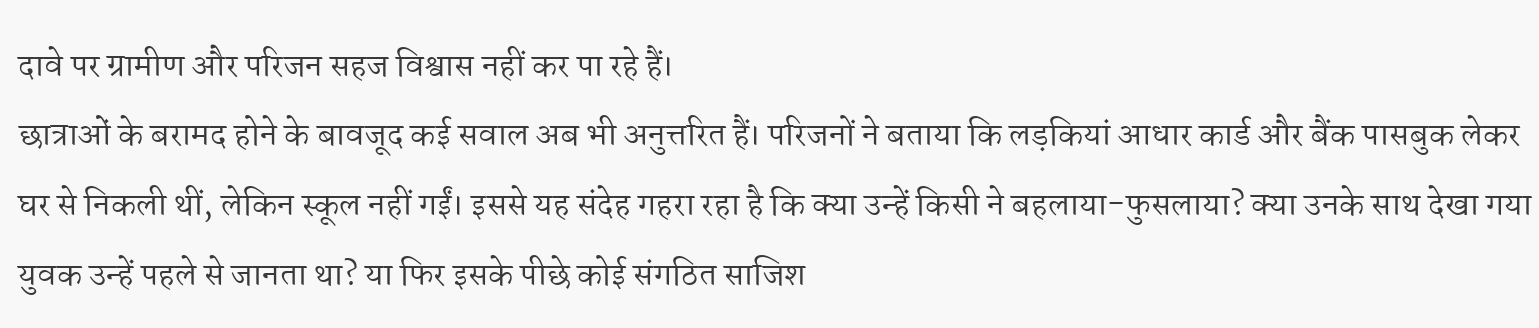दावे पर ग्रामीण और परिजन सहज विश्वास नहीं कर पा रहे हैं।
छात्राओं के बरामद होने के बावजूद कई सवाल अब भी अनुत्तरित हैं। परिजनों ने बताया कि लड़कियां आधार कार्ड और बैंक पासबुक लेकर घर से निकली थीं, लेकिन स्कूल नहीं गईं। इससे यह संदेह गहरा रहा है कि क्या उन्हें किसी ने बहलाया-फुसलाया? क्या उनके साथ देखा गया युवक उन्हें पहले से जानता था? या फिर इसके पीछे कोई संगठित साजिश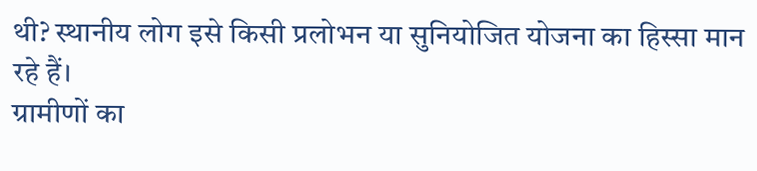थी? स्थानीय लोग इसे किसी प्रलोभन या सुनियोजित योजना का हिस्सा मान रहे हैं।
ग्रामीणों का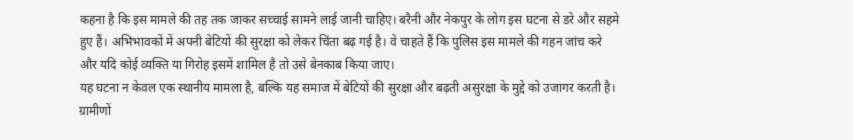कहना है कि इस मामले की तह तक जाकर सच्चाई सामने लाई जानी चाहिए। बरैनी और नेकपुर के लोग इस घटना से डरे और सहमे हुए हैं। अभिभावकों में अपनी बेटियों की सुरक्षा को लेकर चिंता बढ़ गई है। वे चाहते हैं कि पुलिस इस मामले की गहन जांच करे और यदि कोई व्यक्ति या गिरोह इसमें शामिल है तो उसे बेनकाब किया जाए।
यह घटना न केवल एक स्थानीय मामला है, बल्कि यह समाज में बेटियों की सुरक्षा और बढ़ती असुरक्षा के मुद्दे को उजागर करती है। ग्रामीणों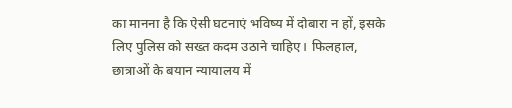का मानना है कि ऐसी घटनाएं भविष्य में दोबारा न हों, इसके लिए पुलिस को सख्त कदम उठाने चाहिए। फिलहाल, छात्राओं के बयान न्यायालय में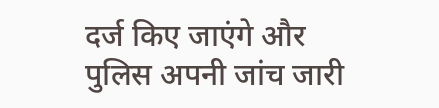दर्ज किए जाएंगे और पुलिस अपनी जांच जारी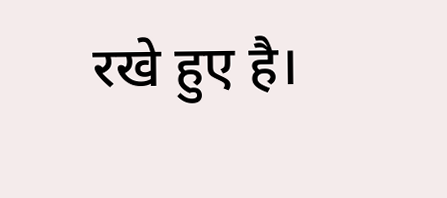रखे हुए है।